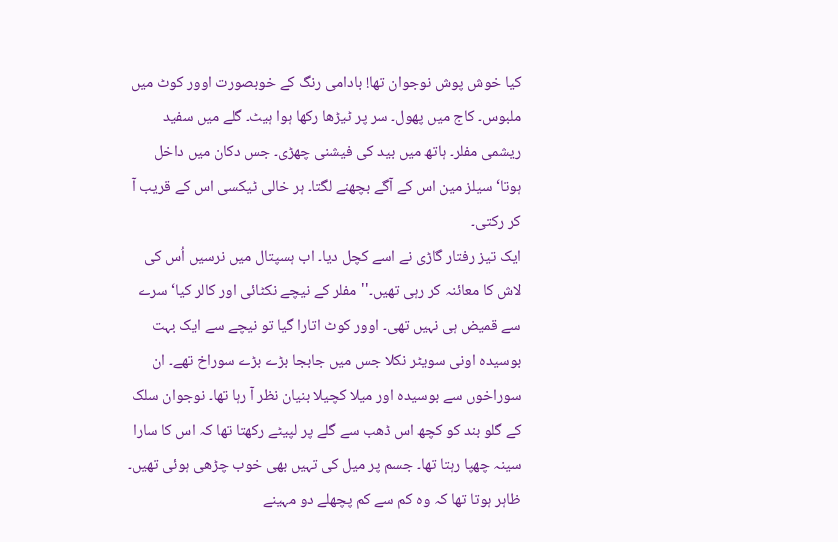کیا خوش پوش نوجوان تھا! بادامی رنگ کے خوبصورت اوور کوٹ میں ملبوس۔ کاج میں پھول۔ سر پر ٹیڑھا رکھا ہوا ہیٹ۔ گلے میں سفید ریشمی مفلر۔ ہاتھ میں بید کی فیشنی چھڑی۔ جس دکان میں داخل ہوتا‘ سیلز مین اس کے آگے بچھنے لگتا۔ ہر خالی ٹیکسی اس کے قریب آ کر رکتی۔
ایک تیز رفتار گاڑی نے اسے کچل دیا۔ اب ہسپتال میں نرسیں اُس کی لاش کا معائنہ کر رہی تھیں۔''مفلر کے نیچے نکٹائی اور کالر کیا‘ سرے سے قمیض ہی نہیں تھی۔ اوور کوٹ اتارا گیا تو نیچے سے ایک بہت بوسیدہ اونی سویٹر نکلا جس میں جابجا بڑے بڑے سوراخ تھے۔ ان سوراخوں سے بوسیدہ اور میلا کچیلا بنیان نظر آ رہا تھا۔ نوجوان سلک کے گلو بند کو کچھ اس ڈھب سے گلے پر لپیٹے رکھتا تھا کہ اس کا سارا سینہ چھپا رہتا تھا۔ جسم پر میل کی تہیں بھی خوب چڑھی ہوئی تھیں۔ ظاہر ہوتا تھا کہ وہ کم سے کم پچھلے دو مہینے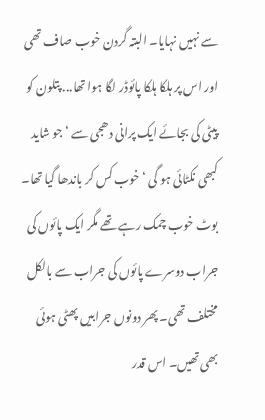سے نہیں نہایا۔ البتہ گردن خوب صاف تھی اور اس پر ہلکا ہلکا پائوڈر لگا ہوا تھا... پتلون کو پیٹی کی بجائے ایک پرانی دھجی سے ‘جو شاید کبھی نکٹائی ہو گی ‘ خوب کس کر باندھا گیا تھا۔ بوٹ خوب چمک رہے تھے مگر ایک پائوں کی جراب دوسرے پائوں کی جراب سے بالکل مختلف تھی۔ پھر دونوں جرابیں پھٹی ہوئی بھی تھیں۔ اس قدر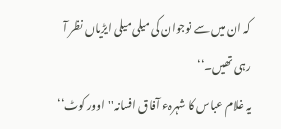کہ ان میں سے نوجوان کی میلی میلی ایڑیاں نظر آ رہی تھیں۔‘‘
یہ غلام عباس کا شہرہء آفاق افسانہ''اوور کوٹ‘‘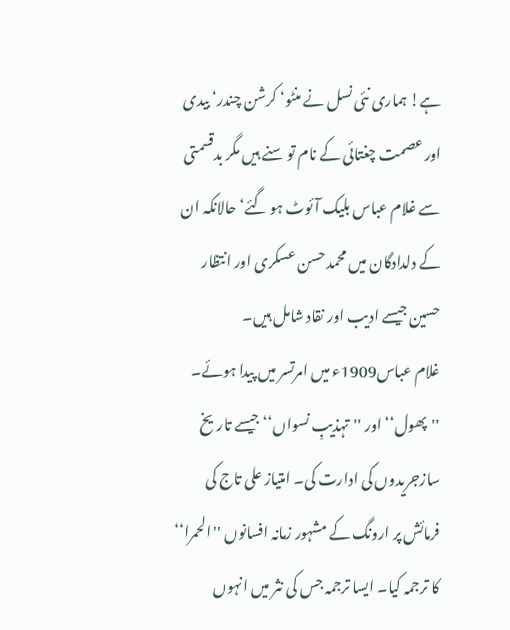ہے! ہماری نئی نسل نے منٹو‘ کرشن چندر‘ بیدی اور عصمت چغتائی کے نام تو سنے ہیں مگر بدقسمتی سے غلام عباس بلیک آئوٹ ہو گئے‘ حالانکہ ان کے دلدادگان میں محمد حسن عسکری اور انتظار حسین جیسے ادیب اور نقاد شامل ہیں۔
غلام عباس1909ء میں امرتسر میں پیدا ہوئے۔ ''پھول‘‘ اور ''تہذیبِ نسواں‘‘ جیسے تاریخ سازجریدوں کی ادارت کی۔ امتیاز علی تاج کی فرمائش پر ارونگ کے مشہور زمانہ افسانوں ''الحمرا‘‘ کا ترجمہ کیا۔ ایسا ترجمہ جس کی نثر میں انہوں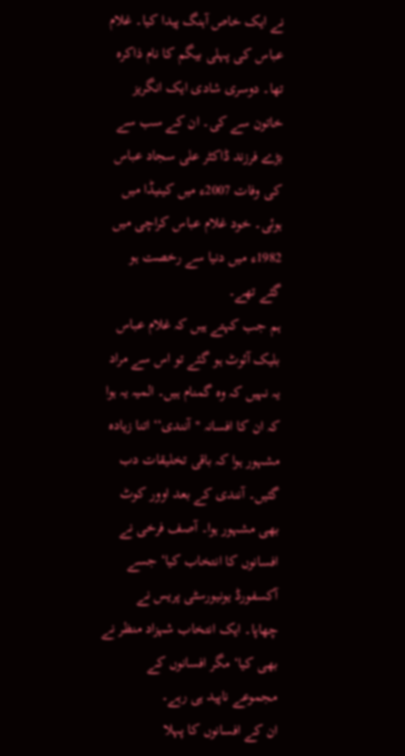نے ایک خاص آہنگ پیدا کیا۔ غلام عباس کی پہلی بیگم کا نام ذاکرہ تھا۔ دوسری شادی ایک انگریز خاتون سے کی۔ ان کے سب سے بڑے فرزند ڈاکٹر علی سجاد عباس کی وفات 2007ء میں کینیڈا میں ہوئی۔ خود غلام عباس کراچی میں 1982ء میں دنیا سے رخصت ہو گئے تھے۔
ہم جب کہتے ہیں کہ غلام عباس بلیک آئوٹ ہو گئے تو اس سے مراد یہ نہیں کہ وہ گمنام ہیں۔ المیہ یہ ہوا کہ ان کا افسانہ ''آنندی‘‘ اتنا زیادہ مشہور ہوا کہ باقی تخلیقات دب گئیں۔ آنندی کے بعد اوور کوٹ بھی مشہور ہوا۔ آصف فرخی نے افسانوں کا انتخاب کیا‘ جسے آکسفورڈ یونیورسٹی پریس نے چھاپا۔ ایک انتخاب شہزاد منظر نے بھی کیا‘ مگر افسانوں کے مجموعے ناپید ہی رہے۔
ان کے افسانوں کا پہلا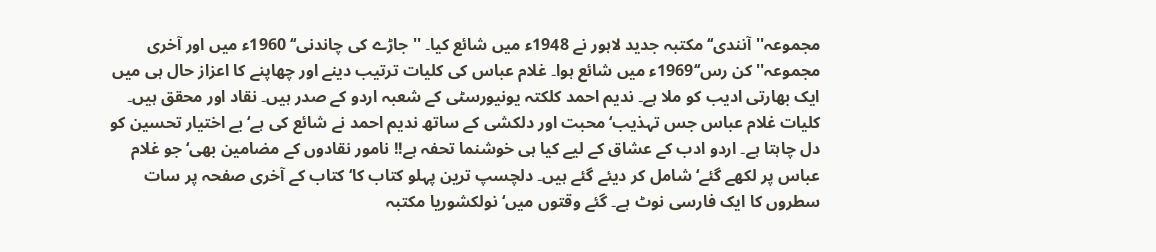مجموعہ''آنندی‘‘ مکتبہ جدید لاہور نے 1948ء میں شائع کیا۔ ''جاڑے کی چاندنی‘‘ 1960ء میں اور آخری مجموعہ''کن رس‘‘1969ء میں شائع ہوا۔ غلام عباس کی کلیات ترتیب دینے اور چھاپنے کا اعزاز حال ہی میں ایک بھارتی ادیب کو ملا ہے۔ ندیم احمد کلکتہ یونیورسٹی کے شعبہ اردو کے صدر ہیں۔ نقاد اور محقق ہیں۔ کلیات غلام عباس جس تہذیب‘ محبت اور دلکشی کے ساتھ ندیم احمد نے شائع کی ہے‘ بے اختیار تحسین کو دل چاہتا ہے۔ اردو ادب کے عشاق کے لیے کیا ہی خوشنما تحفہ ہے!! نامور نقادوں کے مضامین بھی‘ جو غلام عباس پر لکھے گئے‘ شامل کر دیئے گئے ہیں۔ دلچسپ ترین پہلو کتاب کا‘ کتاب کے آخری صفحہ پر سات سطروں کا ایک فارسی نوٹ ہے۔ گئے وقتوں میں‘ نولکشوریا مکتبہ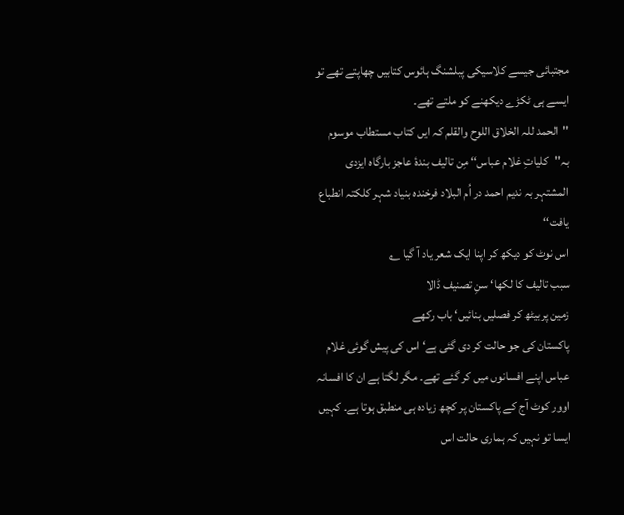مجتبائی جیسے کلاسیکی پبلشنگ ہائوس کتابیں چھاپتے تھے تو ایسے ہی ٹکڑے دیکھنے کو ملتے تھے۔
''الحمد للہ الخلاق اللوح والقلم کہ ایں کتاب مستطاب موسوم بہ''کلیاتِ غلام عباس‘‘ مِن تالیف بندۂ عاجز بارگاہ ایزدی المشتہر بہ ندیم احمد در اُم البلاد فرخندہ بنیاد شہر کلکتہ انطباع یافت‘‘
اس نوٹ کو دیکھ کر اپنا ایک شعر یاد آ گیا ؎
سبب تالیف کا لکھا‘ سنِ تصنیف ڈالا
زمین پربیٹھ کر فصلیں بنائیں‘ باب رکھے
پاکستان کی جو حالت کر دی گئی ہے‘ اس کی پیش گوئی غلام عباس اپنے افسانوں میں کر گئے تھے۔ مگر لگتا ہے ان کا افسانہ اوور کوٹ آج کے پاکستان پر کچھ زیادہ ہی منطبق ہوتا ہے۔ کہیں ایسا تو نہیں کہ ہماری حالت اس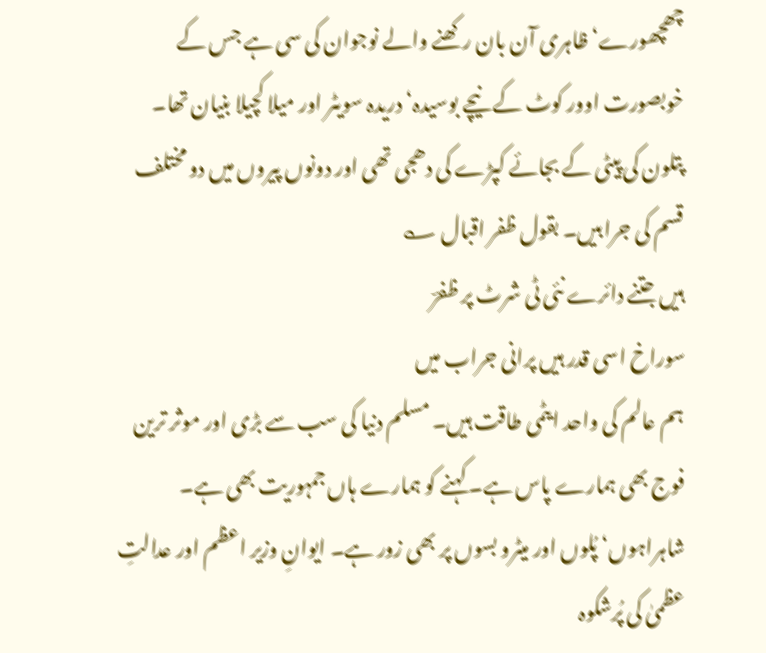چھچھورے‘ ظاہری آن بان رکھنے والے نوجوان کی سی ہے جس کے خوبصورت اوور کوٹ کے نیچے بوسیدہ‘ دریدہ سویٹر اور میلا کچیلا بنیان تھا۔ پتلون کی پیٹی کے بجائے کپڑے کی دھجی تھی اور دونوں پیروں میں دو مختلف قسم کی جرابیں۔ بقول ظفر اقبال ؎
ہیں جتنے دائرے نئی ٹی شرٹ پر ظفرؔ
سوراخ اسی قدر ہیں پرانی جراب میں
ہم عالم کی واحد ایٹمی طاقت ہیں۔ مسلم دنیا کی سب سے بڑی اور موثر ترین فوج بھی ہمارے پاس ہے۔ کہنے کو ہمارے ہاں جمہوریت بھی ہے۔ شاہراہوں‘ پُلوں اور میٹرو بسوں پر بھی زور ہے۔ ایوانِ وزیر اعظم اور عدالتِ عظمیٰ کی پُرشکوہ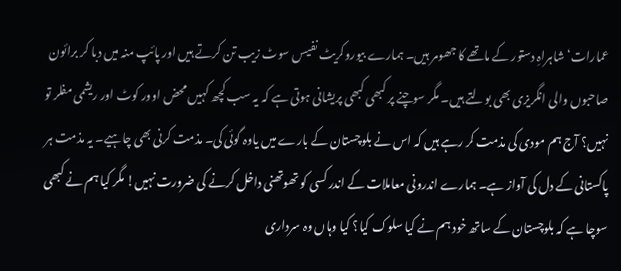عمارات‘ شاہراہِ دستور کے ماتھے کا جھومر ہیں۔ ہمارے بیوروکریٹ نفیس سوٹ زیب تن کرتے ہیں اور پائپ منہ میں دبا کر برائون صاحبوں والی انگریزی بھی بولتے ہیں۔ مگر سوچنے پر کبھی کبھی پریشانی ہوتی ہے کہ یہ سب کچھ کہیں محض اوور کوٹ اور ریشمی مفلر تو نہیں؟ آج ہم مودی کی مذمت کر رہے ہیں کہ اس نے بلوچستان کے بارے میں یاوہ گوئی کی۔ مذمت کرنی بھی چاہیے۔ یہ مذمت ہر پاکستانی کے دل کی آواز ہے۔ ہمارے اندرونی معاملات کے اندر کسی کو تھوتھنی داخل کرنے کی ضرورت نہیں! مگر کیا ہم نے کبھی سوچا ہے کہ بلوچستان کے ساتھ خود ہم نے کیا سلوک کیا؟ کیا وہاں وہ سرداری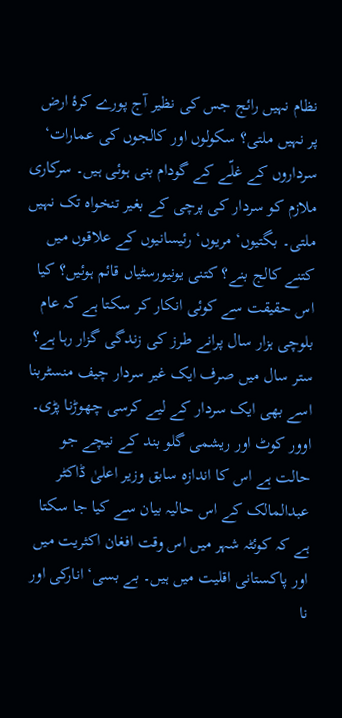نظام نہیں رائج جس کی نظیر آج پورے کرۂ ارض پر نہیں ملتی؟ سکولوں اور کالجوں کی عمارات‘ سرداروں کے غلّے کے گودام بنی ہوئی ہیں۔ سرکاری ملازم کو سردار کی پرچی کے بغیر تنخواہ تک نہیں ملتی۔ بگتیوں‘ مریوں‘ رئیسانیوں کے علاقوں میں کتنے کالج بنے؟ کتنی یونیورسٹیاں قائم ہوئیں؟ کیا اس حقیقت سے کوئی انکار کر سکتا ہے کہ عام بلوچی ہزار سال پرانے طرز کی زندگی گزار رہا ہے؟ ستر سال میں صرف ایک غیر سردار چیف منسٹربنا اسے بھی ایک سردار کے لیے کرسی چھوڑنا پڑی۔
اوور کوٹ اور ریشمی گلو بند کے نیچے جو حالت ہے اس کا اندازہ سابق وزیر اعلیٰ ڈاکٹر عبدالمالک کے اس حالیہ بیان سے کیا جا سکتا ہے کہ کوئٹہ شہر میں اس وقت افغان اکثریت میں اور پاکستانی اقلیت میں ہیں۔ بے بسی‘ انارکی اور نا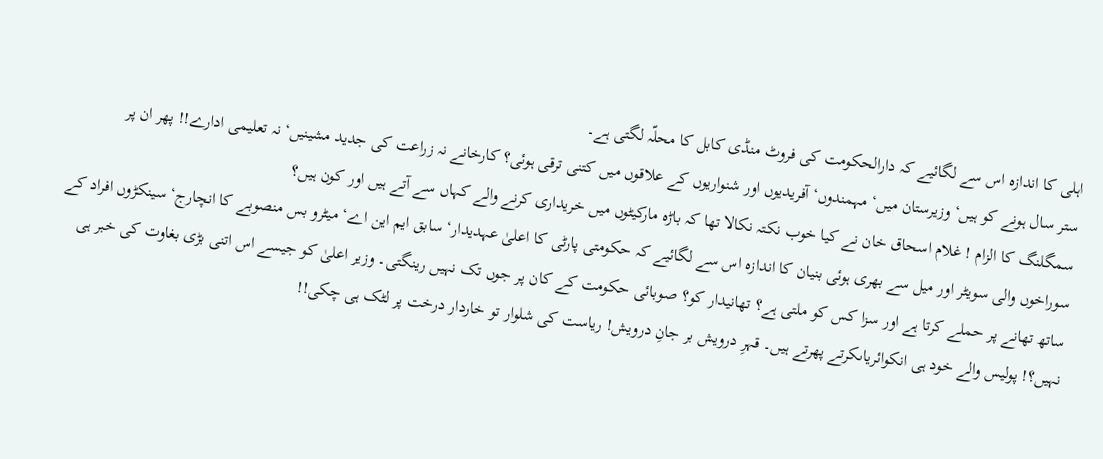اہلی کا اندازہ اس سے لگائیے کہ دارالحکومت کی فروٹ منڈی کابل کا محلّہ لگتی ہے۔
ستر سال ہونے کو ہیں‘ وزیرستان میں‘ مہمندوں‘ آفریدیوں اور شنواریوں کے علاقوں میں کتنی ترقی ہوئی؟ کارخانے نہ زراعت کی جدید مشینیں‘ نہ تعلیمی ادارے!! پھر ان پر سمگلنگ کا الزام ! غلام اسحاق خان نے کیا خوب نکتہ نکالا تھا کہ باڑہ مارکیٹوں میں خریداری کرنے والے کہاں سے آتے ہیں اور کون ہیں؟
سوراخوں والی سویٹر اور میل سے بھری ہوئی بنیان کا اندازہ اس سے لگائیے کہ حکومتی پارٹی کا اعلیٰ عہدیدار‘ سابق ایم این اے‘ میٹرو بس منصوبے کا انچارج‘ سینکڑوں افراد کے ساتھ تھانے پر حملے کرتا ہے اور سزا کس کو ملتی ہے؟ تھانیدار کو؟ صوبائی حکومت کے کان پر جوں تک نہیں رینگتی۔ وزیر اعلیٰ کو جیسے اس اتنی بڑی بغاوت کی خبر ہی نہیں؟! پولیس والے خود ہی انکوائریاںکرتے پھرتے ہیں۔ قہرِ درویش بر جانِ درویش! ریاست کی شلوار تو خاردار درخت پر لٹک ہی چکی!!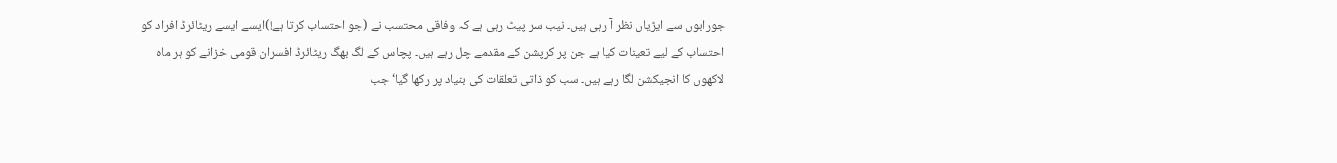جورابوں سے ایڑیاں نظر آ رہی ہیں۔ نیب سر پیٹ رہی ہے کہ وفاقی محتسب نے (جو احتساب کرتا ہے!)ایسے ایسے ریٹائرڈ افراد کو احتساب کے لیے تعینات کیا ہے جن پر کرپشن کے مقدمے چل رہے ہیں۔ پچاس کے لگ بھگ ریٹائرڈ افسران قومی خزانے کو ہر ماہ لاکھوں کا انجیکشن لگا رہے ہیں۔ سب کو ذاتی تعلقات کی بنیاد پر رکھا گیا‘ جب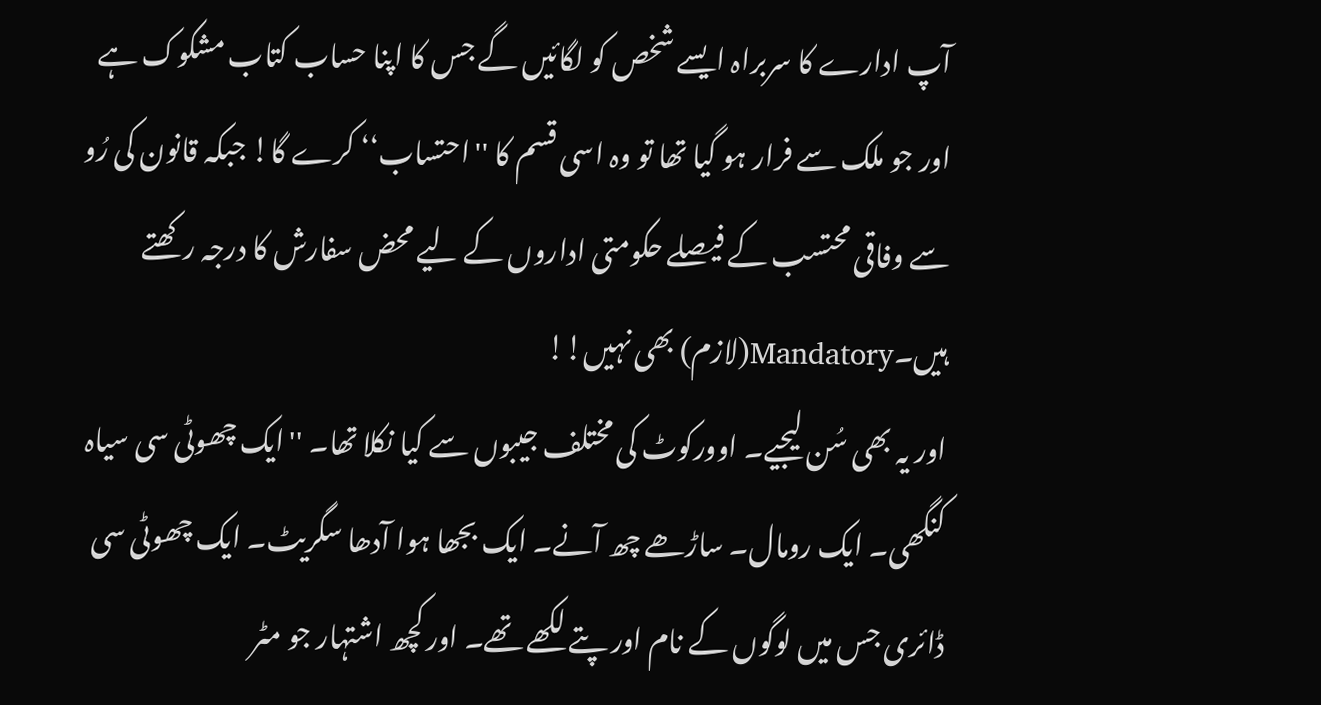آپ ادارے کا سربراہ ایسے شخص کو لگائیں گے جس کا اپنا حساب کتاب مشکوک ہے اور جو ملک سے فرار ہو گیا تھا تو وہ اسی قسم کا ''احتساب‘‘ کرے گا! جبکہ قانون کی رُو سے وفاقی محتسب کے فیصلے حکومتی اداروں کے لیے محض سفارش کا درجہ رکھتے ہیں۔Mandatory(لازم) بھی نہیں!!
اور یہ بھی سُن لیجیے۔ اوورکوٹ کی مختلف جیبوں سے کیا نکلا تھا۔ ''ایک چھوٹی سی سیاہ کنگھی۔ ایک رومال۔ ساڑھے چھ آنے۔ ایک بجھا ہوا آدھا سگریٹ۔ ایک چھوٹی سی ڈائری جس میں لوگوں کے نام اور پتے لکھے تھے۔ اور کچھ اشتہار جو مٹر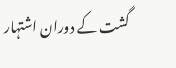گشت کے دوران اشتہار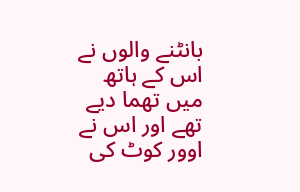بانٹنے والوں نے اس کے ہاتھ میں تھما دیے تھے اور اس نے اوور کوٹ کی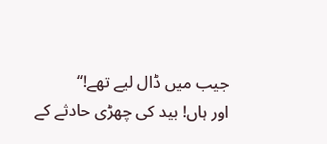جیب میں ڈال لیے تھے!‘‘
اور ہاں! بید کی چھڑی حادثے کے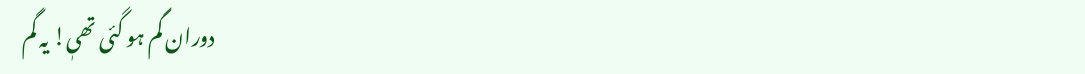دوران گم ہو گئی تھیٖ! یہ گم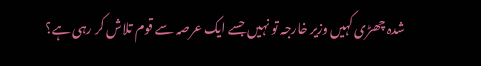شدہ چھڑی کہیں وزیر خارجہ تو نہیں جسے ایک عرصہ سے قوم تلاش کر رہی ہے؟